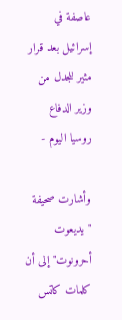عاصفة في إسرائيل بعد قرار مثير للجدل من وزير الدفاع
روسيا اليوم -

وأشارت صحيفة "يديعوت أحرونوت" إلى أن كلمات كاتس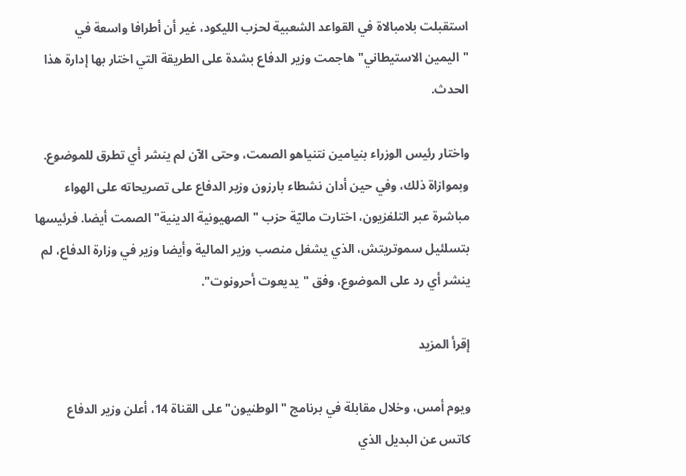استقبلت بلامبالاة في القواعد الشعبية لحزب الليكود، غير أن أطرافا واسعة في "اليمين الاستيطاني" هاجمت وزير الدفاع بشدة على الطريقة التي اختار بها إدارة هذا الحدث.

واختار رئيس الوزراء بنيامين نتنياهو الصمت، وحتى الآن لم ينشر أي تطرق للموضوع. وبموازاة ذلك، وفي حين أدان نشطاء بارزون وزير الدفاع على تصريحاته على الهواء مباشرة عبر التلفزيون، اختارت ماليّة حزب "الصهيونية الدينية" الصمت أيضا. فرئيسها بتسلئيل سموتريتش، الذي يشغل منصب وزير المالية وأيضا وزير في وزارة الدفاع، لم ينشر أي رد على الموضوع، وفق "يديعوت أحرونوت".

إقرأ المزيد

ويوم أمس، وخلال مقابلة في برنامج "الوطنيون" على القناة 14، أعلن وزير الدفاع كاتس عن البديل الذي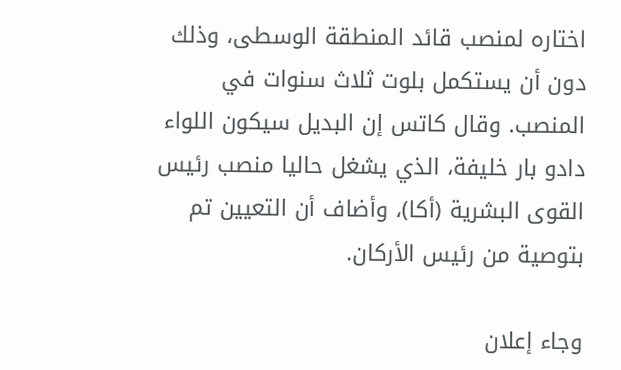اختاره لمنصب قائد المنطقة الوسطى، وذلك دون أن يستكمل بلوت ثلاث سنوات في المنصب. وقال كاتس إن البديل سيكون اللواء دادو بار خليفة، الذي يشغل حاليا منصب رئيس القوى البشرية (أكا)، وأضاف أن التعيين تم بتوصية من رئيس الأركان.

وجاء إعلان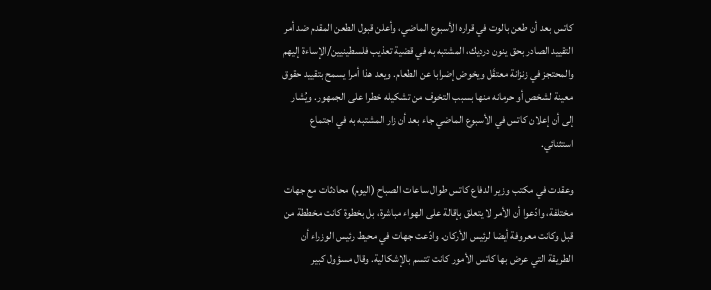كاتس بعد أن طعن بالوت في قراره الأسبوع الماضي، وأعلن قبول الطعن المقدم ضد أمر التقييد الصادر بحق ينون درديك، المشتبه به في قضية تعذيب فلسطينيين/الإساءة إليهم والمحتجز في زنزانة معتقَل ويخوض إضرابا عن الطعام. ويعد هذا أمرا يسمح بتقييد حقوق معينة لشخص أو حرمانه منها بسبب التخوف من تشكيله خطرا على الجمهور. ويُشار إلى أن إعلان كاتس في الأسبوع الماضي جاء بعد أن زار المشتبه به في اجتماع استثنائي.

وعقدت في مكتب وزير الدفاع كاتس طوال ساعات الصباح (اليوم) محادثات مع جهات مختلفة، وادّعوا أن الأمر لا يتعلق بإقالة على الهواء مباشرة، بل بخطوة كانت مخططة من قبل وكانت معروفة أيضا لرئيس الأركان. وادّعت جهات في محيط رئيس الوزراء أن الطريقة التي عرض بها كاتس الأمور كانت تتسم بالإشكالية. وقال مسؤول كبير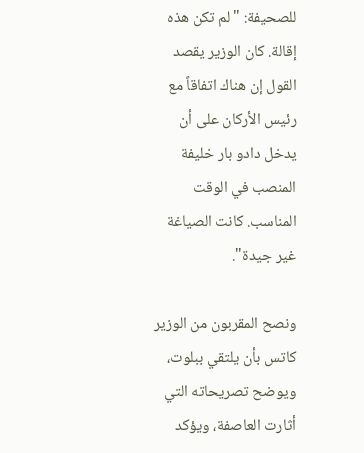للصحيفة: "لم تكن هذه إقالة. كان الوزير يقصد القول إن هناك اتفاقاً مع رئيس الأركان على أن يدخل دادو بار خليفة المنصب في الوقت المناسب. كانت الصياغة غير جيدة".

ونصح المقربون من الوزير كاتس بأن يلتقي ببلوت، ويوضح تصريحاته التي أثارت العاصفة، ويؤكد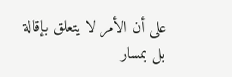على أن الأمر لا يتعلق بإقالة بل بمسار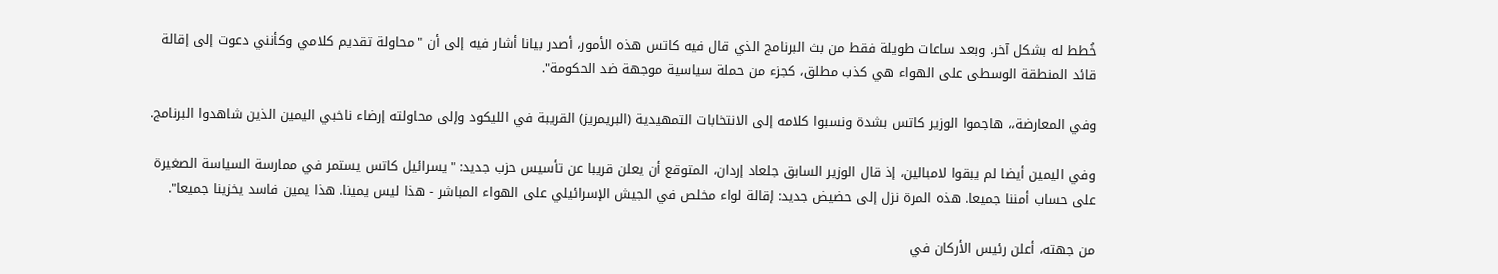خُطط له بشكل آخر. وبعد ساعات طويلة فقط من بث البرنامج الذي قال فيه كاتس هذه الأمور، أصدر بيانا أشار فيه إلى أن "محاولة تقديم كلامي وكأنني دعوت إلى إقالة قائد المنطقة الوسطى على الهواء هي كذب مطلق، كجزء من حملة سياسية موجهة ضد الحكومة".

وفي المعارضة،، هاجموا الوزير كاتس بشدة ونسبوا كلامه إلى الانتخابات التمهيدية (البريمريز) القريبة في الليكود وإلى محاولته إرضاء ناخبي اليمين الذين شاهدوا البرنامج.

وفي اليمين أيضا لم يبقوا لامبالين، إذ قال الوزير السابق جلعاد إردان، المتوقع أن يعلن قريبا عن تأسيس حزب جديد: "يسرائيل كاتس يستمر في ممارسة السياسة الصغيرة على حساب أمننا جميعا. هذه المرة نزل إلى حضيض جديد: إقالة لواء مخلص في الجيش الإسرائيلي على الهواء المباشر - هذا ليس يمينا. هذا يمين فاسد يخزينا جميعا".

من جهته، أعلن رئيس الأركان في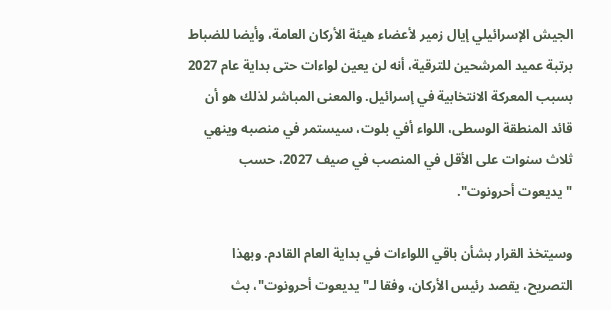الجيش الإسرائيلي إيال زمير لأعضاء هيئة الأركان العامة، وأيضا للضباط برتبة عميد المرشحين للترقية، أنه لن يعين لواءات حتى بداية عام 2027 بسبب المعركة الانتخابية في إسرائيل. والمعنى المباشر لذلك هو أن قائد المنطقة الوسطى، اللواء أفي بلوت، سيستمر في منصبه وينهي ثلاث سنوات على الأقل في المنصب في صيف 2027، حسب "يديعوت أحرونوت".

وسيتخذ القرار بشأن باقي اللواءات في بداية العام القادم. وبهذا التصريح، يقصد رئيس الأركان، وفقا لـ"يديعوت أحرونوت"، بث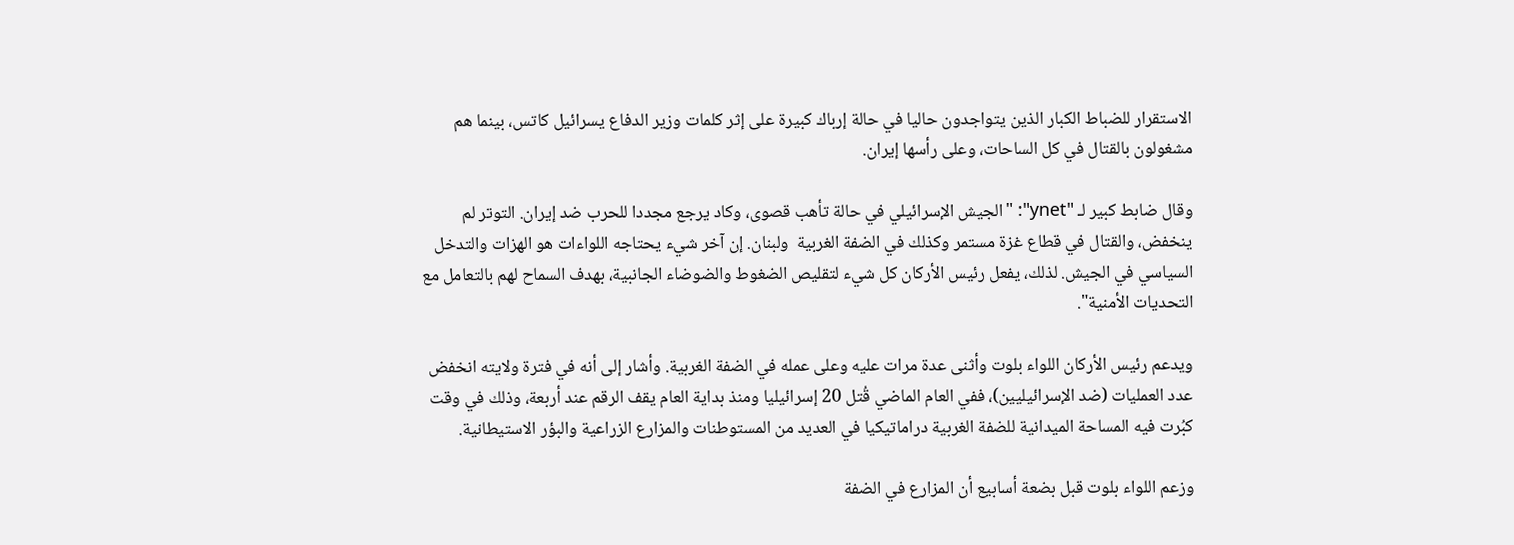الاستقرار للضباط الكبار الذين يتواجدون حاليا في حالة إرباك كبيرة على إثر كلمات وزير الدفاع يسرائيل كاتس، بينما هم مشغولون بالقتال في كل الساحات، وعلى رأسها إيران.

وقال ضابط كبير لـ "ynet": "الجيش الإسرائيلي في حالة تأهب قصوى، وكاد يرجع مجددا للحرب ضد إيران. التوتر لم ينخفض، والقتال في قطاع غزة مستمر وكذلك في الضفة الغربية  ولبنان. إن آخر شيء يحتاجه اللواءات هو الهزات والتدخل السياسي في الجيش. لذلك، يفعل رئيس الأركان كل شيء لتقليص الضغوط والضوضاء الجانبية، بهدف السماح لهم بالتعامل مع التحديات الأمنية".

ويدعم رئيس الأركان اللواء بلوت وأثنى عدة مرات عليه وعلى عمله في الضفة الغربية. وأشار إلى أنه في فترة ولايته انخفض عدد العمليات (ضد الإسرائيليين)، ففي العام الماضي قُتل 20 إسرائيليا ومنذ بداية العام يقف الرقم عند أربعة، وذلك في وقت كبُرت فيه المساحة الميدانية للضفة الغربية دراماتيكيا في العديد من المستوطنات والمزارع الزراعية والبؤر الاستيطانية.

وزعم اللواء بلوت قبل بضعة أسابيع أن المزارع في الضفة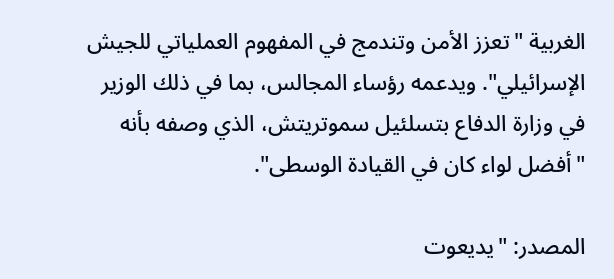الغربية "تعزز الأمن وتندمج في المفهوم العملياتي للجيش الإسرائيلي". ويدعمه رؤساء المجالس، بما في ذلك الوزير في وزارة الدفاع بتسلئيل سموتريتش، الذي وصفه بأنه "أفضل لواء كان في القيادة الوسطى".

المصدر: "يديعوت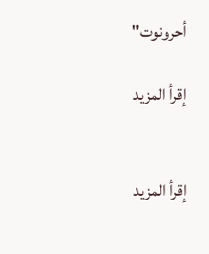أحرونوت"

إقرأ المزيد


إقرأ المزيد